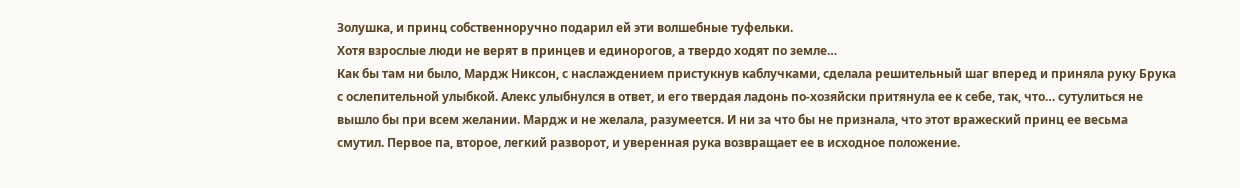Золушка, и принц собственноручно подарил ей эти волшебные туфельки.
Хотя взрослые люди не верят в принцев и единорогов, а твердо ходят по земле…
Как бы там ни было, Мардж Никсон, с наслаждением пристукнув каблучками, сделала решительный шаг вперед и приняла руку Брука с ослепительной улыбкой. Алекс улыбнулся в ответ, и его твердая ладонь по-хозяйски притянула ее к себе, так, что… сутулиться не вышло бы при всем желании. Мардж и не желала, разумеется. И ни за что бы не признала, что этот вражеский принц ее весьма смутил. Первое па, второе, легкий разворот, и уверенная рука возвращает ее в исходное положение.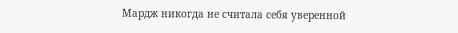Мардж никогда не считала себя уверенной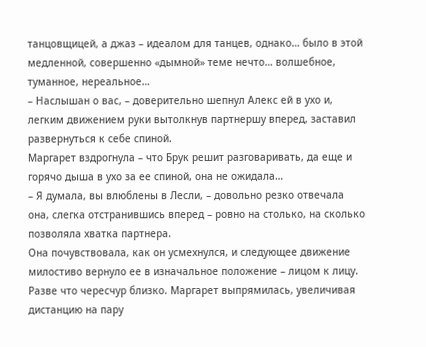танцовщицей, а джаз – идеалом для танцев, однако… было в этой медленной, совершенно «дымной» теме нечто… волшебное, туманное, нереальное…
– Наслышан о вас, – доверительно шепнул Алекс ей в ухо и, легким движением руки вытолкнув партнершу вперед, заставил развернуться к себе спиной.
Маргарет вздрогнула – что Брук решит разговаривать, да еще и горячо дыша в ухо за ее спиной, она не ожидала…
– Я думала, вы влюблены в Лесли, – довольно резко отвечала она, слегка отстранившись вперед – ровно на столько, на сколько позволяла хватка партнера.
Она почувствовала, как он усмехнулся, и следующее движение милостиво вернуло ее в изначальное положение – лицом к лицу. Разве что чересчур близко. Маргарет выпрямилась, увеличивая дистанцию на пару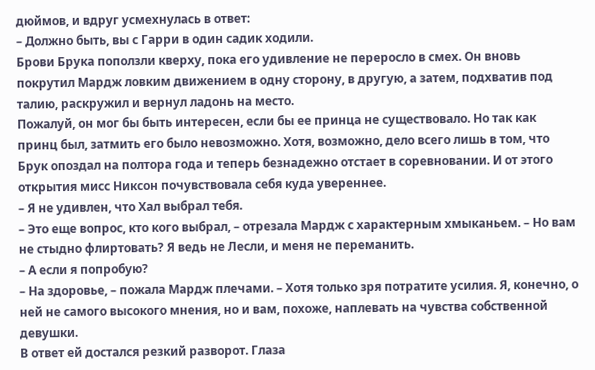дюймов, и вдруг усмехнулась в ответ:
– Должно быть, вы с Гарри в один садик ходили.
Брови Брука поползли кверху, пока его удивление не переросло в смех. Он вновь покрутил Мардж ловким движением в одну сторону, в другую, а затем, подхватив под талию, раскружил и вернул ладонь на место.
Пожалуй, он мог бы быть интересен, если бы ее принца не существовало. Но так как принц был, затмить его было невозможно. Хотя, возможно, дело всего лишь в том, что Брук опоздал на полтора года и теперь безнадежно отстает в соревновании. И от этого открытия мисс Никсон почувствовала себя куда увереннее.
– Я не удивлен, что Хал выбрал тебя.
– Это еще вопрос, кто кого выбрал, – отрезала Мардж с характерным хмыканьем. – Но вам не стыдно флиртовать? Я ведь не Лесли, и меня не переманить.
– А если я попробую?
– На здоровье, – пожала Мардж плечами. – Хотя только зря потратите усилия. Я, конечно, о ней не самого высокого мнения, но и вам, похоже, наплевать на чувства собственной девушки.
В ответ ей достался резкий разворот. Глаза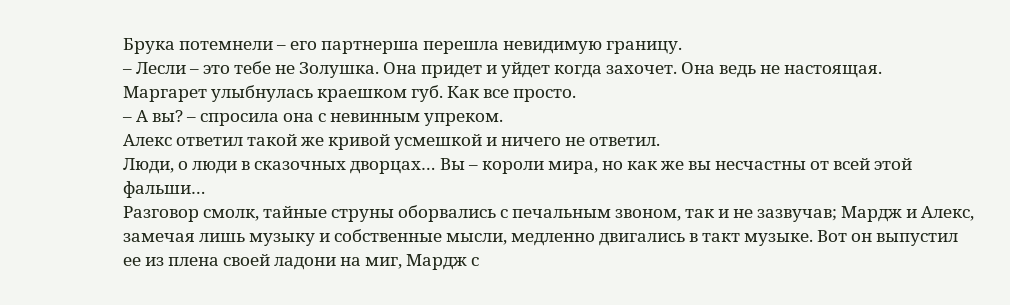Брука потемнели – его партнерша перешла невидимую границу.
– Лесли – это тебе не Золушка. Она придет и уйдет когда захочет. Она ведь не настоящая.
Маргарет улыбнулась краешком губ. Как все просто.
– А вы? – спросила она с невинным упреком.
Алекс ответил такой же кривой усмешкой и ничего не ответил.
Люди, о люди в сказочных дворцах… Вы – короли мира, но как же вы несчастны от всей этой фальши…
Разговор смолк, тайные струны оборвались с печальным звоном, так и не зазвучав; Мардж и Алекс, замечая лишь музыку и собственные мысли, медленно двигались в такт музыке. Вот он выпустил ее из плена своей ладони на миг, Мардж с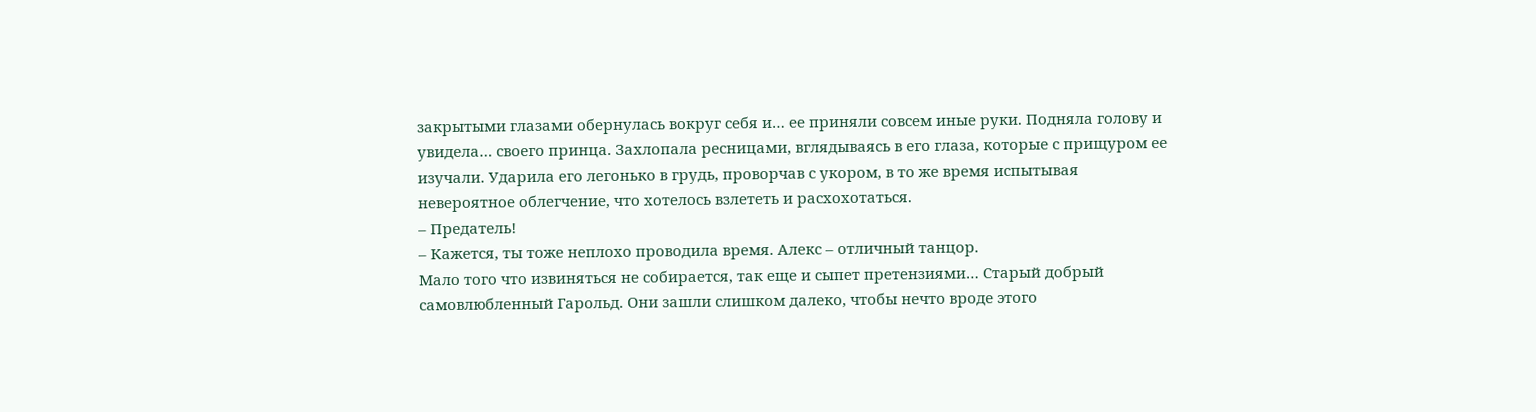закрытыми глазами обернулась вокруг себя и… ее приняли совсем иные руки. Подняла голову и увидела… своего принца. Захлопала ресницами, вглядываясь в его глаза, которые с прищуром ее изучали. Ударила его легонько в грудь, проворчав с укором, в то же время испытывая невероятное облегчение, что хотелось взлететь и расхохотаться.
– Предатель!
– Кажется, ты тоже неплохо проводила время. Алекс – отличный танцор.
Мало того что извиняться не собирается, так еще и сыпет претензиями… Старый добрый самовлюбленный Гарольд. Они зашли слишком далеко, чтобы нечто вроде этого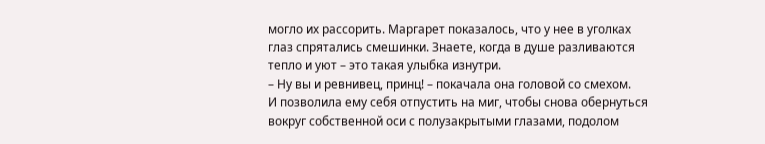могло их рассорить. Маргарет показалось, что у нее в уголках глаз спрятались смешинки. Знаете, когда в душе разливаются тепло и уют – это такая улыбка изнутри.
– Ну вы и ревнивец, принц! – покачала она головой со смехом.
И позволила ему себя отпустить на миг, чтобы снова обернуться вокруг собственной оси с полузакрытыми глазами, подолом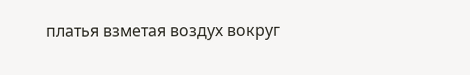платья взметая воздух вокруг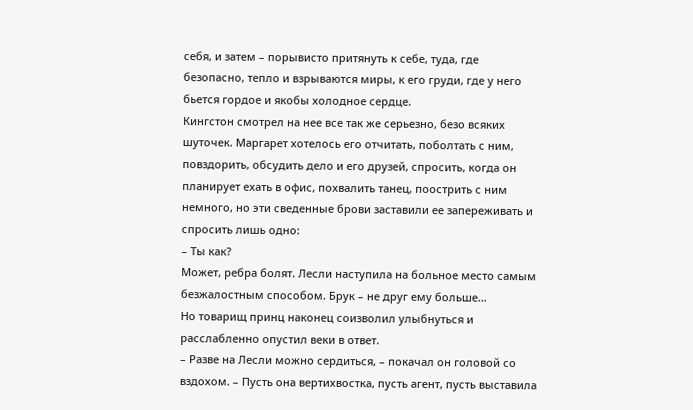себя, и затем – порывисто притянуть к себе, туда, где безопасно, тепло и взрываются миры, к его груди, где у него бьется гордое и якобы холодное сердце.
Кингстон смотрел на нее все так же серьезно, безо всяких шуточек. Маргарет хотелось его отчитать, поболтать с ним, повздорить, обсудить дело и его друзей, спросить, когда он планирует ехать в офис, похвалить танец, поострить с ним немного, но эти сведенные брови заставили ее запереживать и спросить лишь одно:
– Ты как?
Может, ребра болят. Лесли наступила на больное место самым безжалостным способом. Брук – не друг ему больше…
Но товарищ принц наконец соизволил улыбнуться и расслабленно опустил веки в ответ.
– Разве на Лесли можно сердиться, – покачал он головой со вздохом. – Пусть она вертихвостка, пусть агент, пусть выставила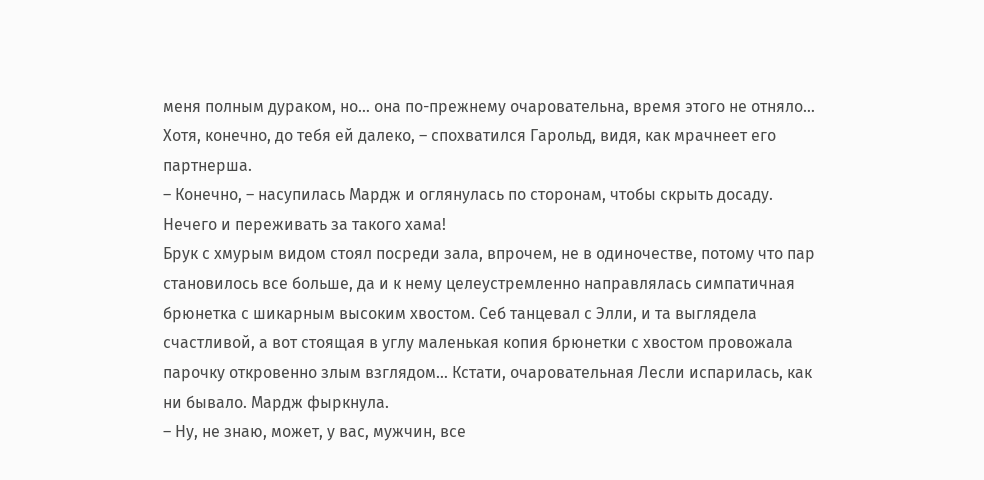меня полным дураком, но… она по-прежнему очаровательна, время этого не отняло… Хотя, конечно, до тебя ей далеко, – спохватился Гарольд, видя, как мрачнеет его партнерша.
– Конечно, – насупилась Мардж и оглянулась по сторонам, чтобы скрыть досаду.
Нечего и переживать за такого хама!
Брук с хмурым видом стоял посреди зала, впрочем, не в одиночестве, потому что пар становилось все больше, да и к нему целеустремленно направлялась симпатичная брюнетка с шикарным высоким хвостом. Себ танцевал с Элли, и та выглядела счастливой, а вот стоящая в углу маленькая копия брюнетки с хвостом провожала парочку откровенно злым взглядом… Кстати, очаровательная Лесли испарилась, как ни бывало. Мардж фыркнула.
– Ну, не знаю, может, у вас, мужчин, все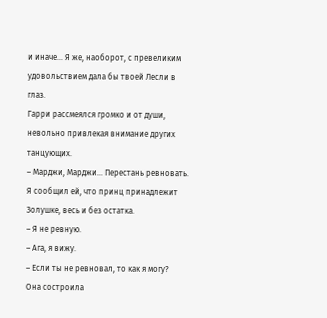и иначе… Я же, наоборот, с превеликим удовольствием дала бы твоей Лесли в глаз.
Гарри рассмеялся громко и от души, невольно привлекая внимание других танцующих.
– Марджи, Марджи… Перестань ревновать. Я сообщил ей, что принц принадлежит Золушке, весь и без остатка.
– Я не ревную.
– Ага, я вижу.
– Если ты не ревновал, то как я могу?
Она состроила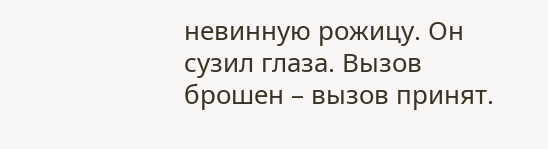невинную рожицу. Он сузил глаза. Вызов брошен – вызов принят.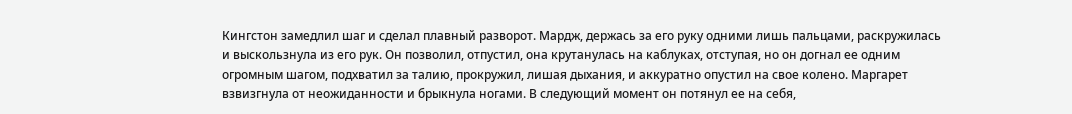Кингстон замедлил шаг и сделал плавный разворот. Мардж, держась за его руку одними лишь пальцами, раскружилась и выскользнула из его рук. Он позволил, отпустил, она крутанулась на каблуках, отступая, но он догнал ее одним огромным шагом, подхватил за талию, прокружил, лишая дыхания, и аккуратно опустил на свое колено. Маргарет взвизгнула от неожиданности и брыкнула ногами. В следующий момент он потянул ее на себя,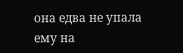она едва не упала ему на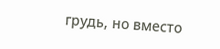грудь, но вместо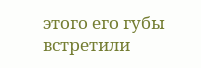этого его губы встретили